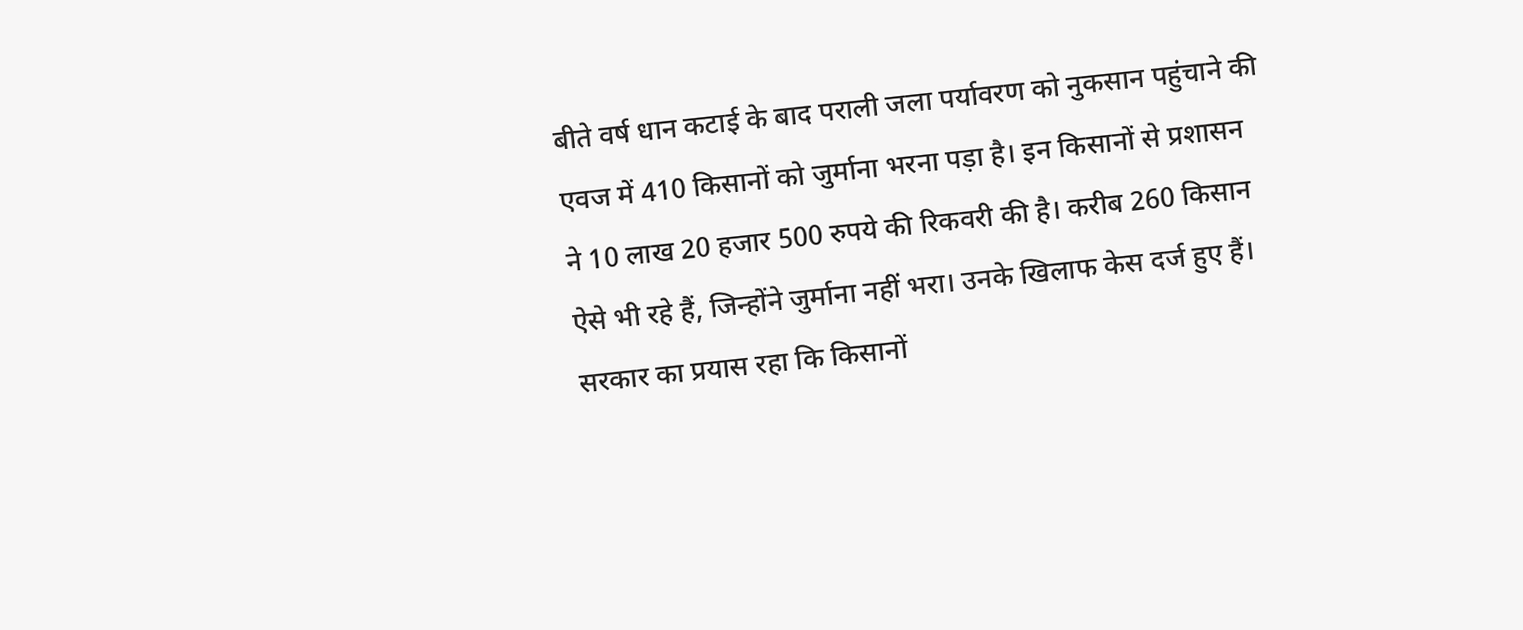बीते वर्ष धान कटाई के बाद पराली जला पर्यावरण को नुकसान पहुंचाने की एवज में 410 किसानों को जुर्माना भरना पड़ा है। इन किसानों से प्रशासन ने 10 लाख 20 हजार 500 रुपये की रिकवरी की है। करीब 260 किसान ऐसे भी रहे हैं, जिन्होंने जुर्माना नहीं भरा। उनके खिलाफ केस दर्ज हुए हैं।
सरकार का प्रयास रहा कि किसानों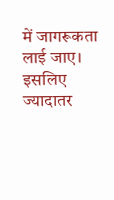में जागरूकता लाई जाए। इसलिए ज्यादातर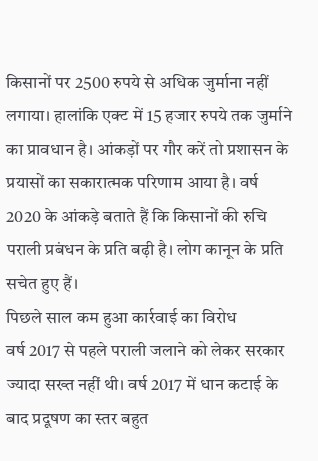किसानों पर 2500 रुपये से अधिक जुर्माना नहीं लगाया। हालांकि एक्ट में 15 हजार रुपये तक जुर्माने का प्रावधान है। आंकड़ों पर गौर करें तो प्रशासन के प्रयासों का सकारात्मक परिणाम आया है। वर्ष 2020 के आंकड़े बताते हैं कि किसानों की रुचि पराली प्रबंधन के प्रति बढ़ी है। लोग कानून के प्रति सचेत हुए हैं।
पिछले साल कम हुआ कार्रवाई का विरोध
वर्ष 2017 से पहले पराली जलाने को लेकर सरकार ज्यादा सख्त नहीं थी। वर्ष 2017 में धान कटाई के बाद प्रदूषण का स्तर बहुत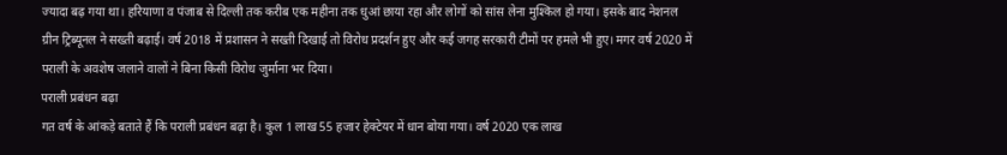ज्यादा बढ़ गया था। हरियाणा व पंजाब से दिल्ली तक करीब एक महीना तक धुआं छाया रहा और लोगों को सांस लेना मुश्किल हो गया। इसके बाद नेशनल ग्रीन ट्रिब्यूनल ने सख्ती बढ़ाई। वर्ष 2018 में प्रशासन ने सख्ती दिखाई तो विरोध प्रदर्शन हुए और कई जगह सरकारी टीमों पर हमले भी हुए। मगर वर्ष 2020 में पराली के अवशेष जलाने वालों ने बिना किसी विरोध जुर्माना भर दिया।
पराली प्रबंधन बढ़ा
गत वर्ष के आंकड़े बताते हैं कि पराली प्रबंधन बढ़ा है। कुल 1 लाख 55 हजार हेक्टेयर में धान बोया गया। वर्ष 2020 एक लाख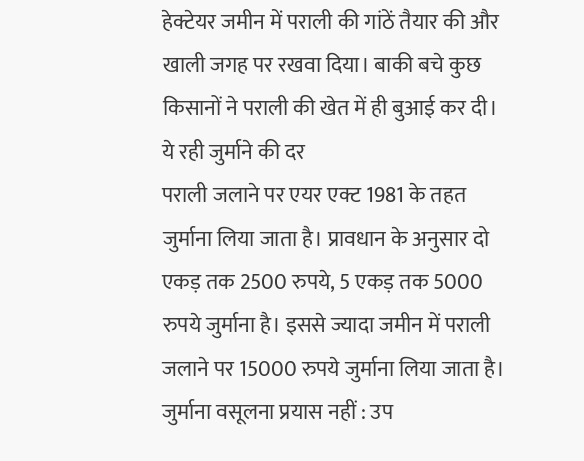हेक्टेयर जमीन में पराली की गांठें तैयार की और खाली जगह पर रखवा दिया। बाकी बचे कुछ किसानों ने पराली की खेत में ही बुआई कर दी।
ये रही जुर्माने की दर
पराली जलाने पर एयर एक्ट 1981 के तहत जुर्माना लिया जाता है। प्रावधान के अनुसार दो एकड़ तक 2500 रुपये, 5 एकड़ तक 5000 रुपये जुर्माना है। इससे ज्यादा जमीन में पराली जलाने पर 15000 रुपये जुर्माना लिया जाता है।
जुर्माना वसूलना प्रयास नहीं : उप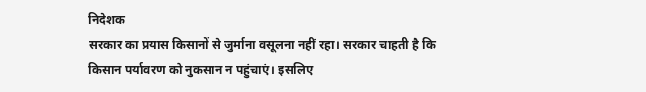निदेशक
सरकार का प्रयास किसानों से जुर्माना वसूलना नहीं रहा। सरकार चाहती है कि किसान पर्यावरण को नुकसान न पहुंचाएं। इसलिए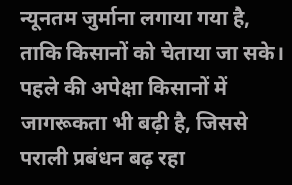न्यूनतम जुर्माना लगाया गया है, ताकि किसानों को चेताया जा सके। पहले की अपेक्षा किसानों में जागरूकता भी बढ़ी है, जिससे पराली प्रबंधन बढ़ रहा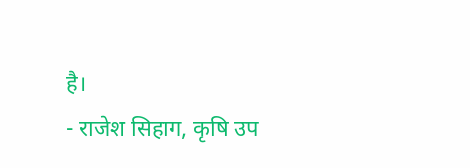है।
- राजेश सिहाग, कृषि उप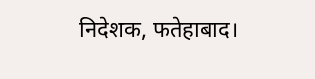निदेशक, फतेहाबाद।